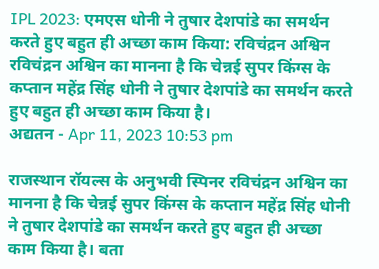IPL 2023: एमएस धोनी ने तुषार देशपांडे का समर्थन करते हुए बहुत ही अच्छा काम किया: रविचंद्रन अश्विन
रविचंद्रन अश्विन का मानना है कि चेन्नई सुपर किंग्स के कप्तान महेंद्र सिंह धोनी ने तुषार देशपांडे का समर्थन करते हुए बहुत ही अच्छा काम किया है।
अद्यतन - Apr 11, 2023 10:53 pm

राजस्थान रॉयल्स के अनुभवी स्पिनर रविचंद्रन अश्विन का मानना है कि चेन्नई सुपर किंग्स के कप्तान महेंद्र सिंह धोनी ने तुषार देशपांडे का समर्थन करते हुए बहुत ही अच्छा काम किया है। बता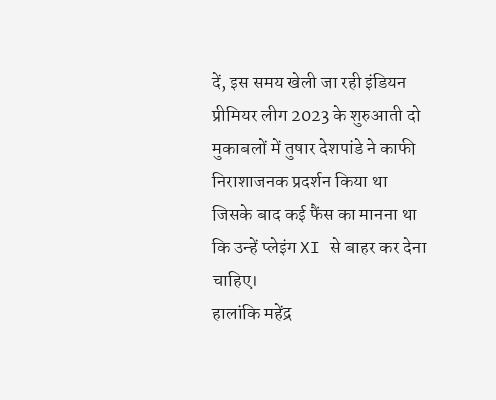दें, इस समय खेली जा रही इंडियन प्रीमियर लीग 2023 के शुरुआती दो मुकाबलों में तुषार देशपांडे ने काफी निराशाजनक प्रदर्शन किया था जिसके बाद कई फैंस का मानना था कि उन्हें प्लेइंग XI से बाहर कर देना चाहिए।
हालांकि महेंद्र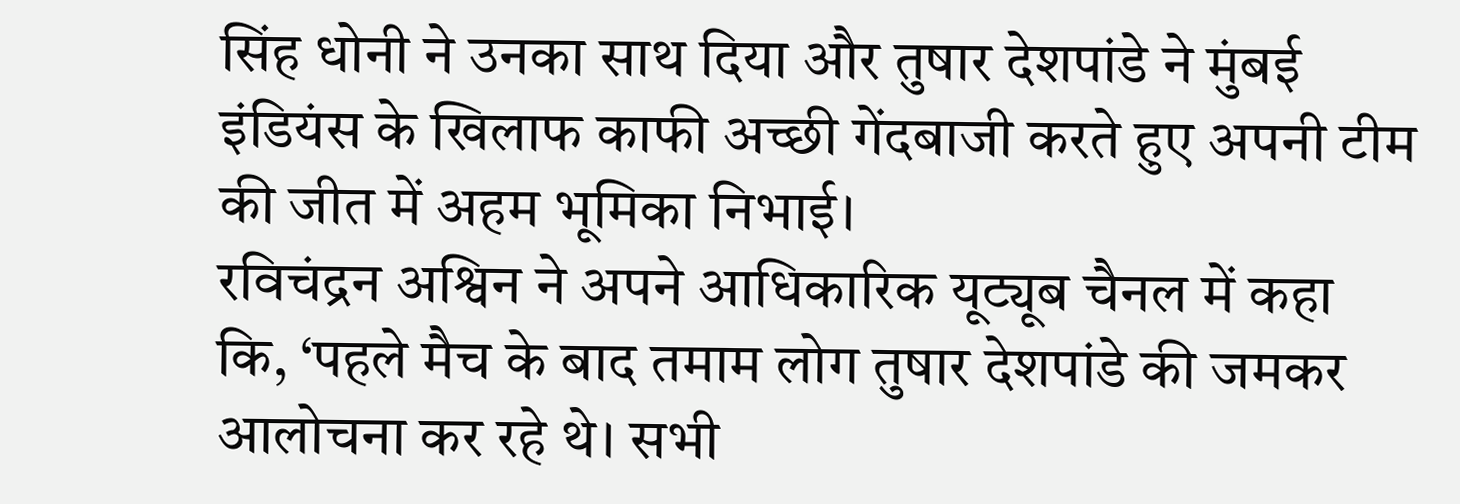सिंह धोनी ने उनका साथ दिया और तुषार देशपांडे ने मुंबई इंडियंस के खिलाफ काफी अच्छी गेंदबाजी करते हुए अपनी टीम की जीत में अहम भूमिका निभाई।
रविचंद्रन अश्विन ने अपने आधिकारिक यूट्यूब चैनल में कहा कि, ‘पहले मैच के बाद तमाम लोग तुषार देशपांडे की जमकर आलोचना कर रहे थे। सभी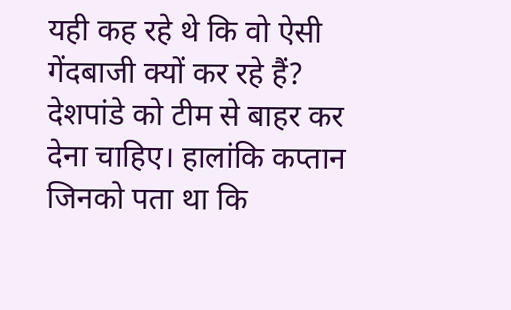यही कह रहे थे कि वो ऐसी गेंदबाजी क्यों कर रहे हैं? देशपांडे को टीम से बाहर कर देना चाहिए। हालांकि कप्तान जिनको पता था कि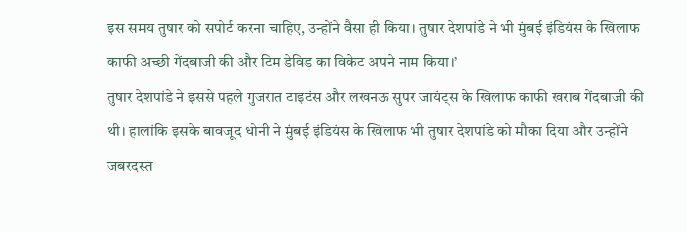इस समय तुषार को सपोर्ट करना चाहिए, उन्होंने वैसा ही किया। तुषार देशपांडे ने भी मुंबई इंडियंस के खिलाफ काफी अच्छी गेंदबाजी की और टिम डेविड का विकेट अपने नाम किया।’
तुषार देशपांडे ने इससे पहले गुजरात टाइटंस और लखनऊ सुपर जायंट्स के खिलाफ काफी खराब गेंदबाजी की थी। हालांकि इसके बावजूद धोनी ने मुंबई इंडियंस के खिलाफ भी तुषार देशपांडे को मौका दिया और उन्होंने जबरदस्त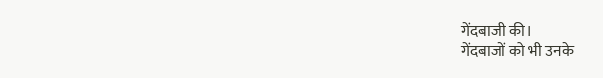गेंदबाजी की।
गेंदबाजों को भी उनके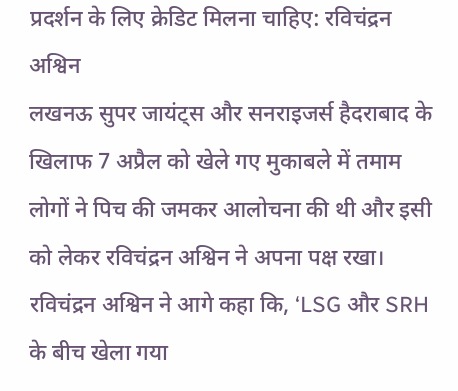प्रदर्शन के लिए क्रेडिट मिलना चाहिए: रविचंद्रन अश्विन
लखनऊ सुपर जायंट्स और सनराइजर्स हैदराबाद के खिलाफ 7 अप्रैल को खेले गए मुकाबले में तमाम लोगों ने पिच की जमकर आलोचना की थी और इसी को लेकर रविचंद्रन अश्विन ने अपना पक्ष रखा।
रविचंद्रन अश्विन ने आगे कहा कि, ‘LSG और SRH के बीच खेला गया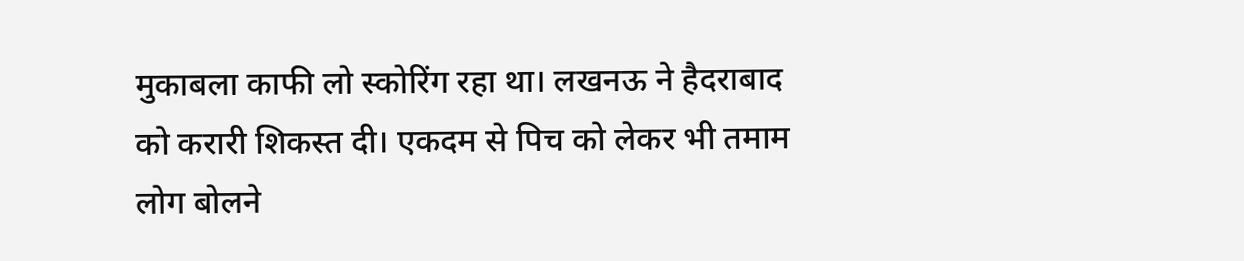मुकाबला काफी लो स्कोरिंग रहा था। लखनऊ ने हैदराबाद को करारी शिकस्त दी। एकदम से पिच को लेकर भी तमाम लोग बोलने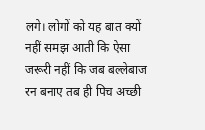लगे। लोगों को यह बात क्यों नहीं समझ आती कि ऐसा जरूरी नहीं कि जब बल्लेबाज रन बनाए तब ही पिच अच्छी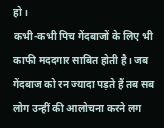हो।
कभी-कभी पिच गेंदबाजों के लिए भी काफी मददगार साबित होती है। जब गेंदबाज को रन ज्यादा पड़ते हैं तब सब लोग उन्हीं की आलोचना करने लग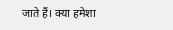जाते हैं। क्या हमेशा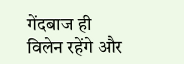गेंदबाज ही विलेन रहेंगे और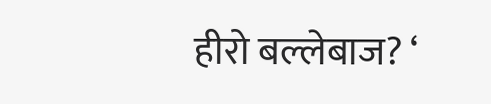हीरो बल्लेबाज? ‘